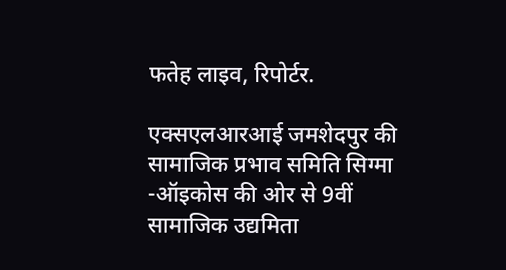फतेह लाइव, रिपोर्टर.

एक्सएलआरआई जमशेदपुर की सामाजिक प्रभाव समिति सिग्मा -ऑइकोस की ओर से 9वीं सामाजिक उद्यमिता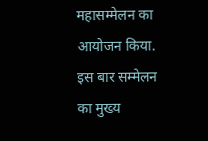महासम्मेलन का आयोजन किया. इस बार सम्मेलन का मुख्य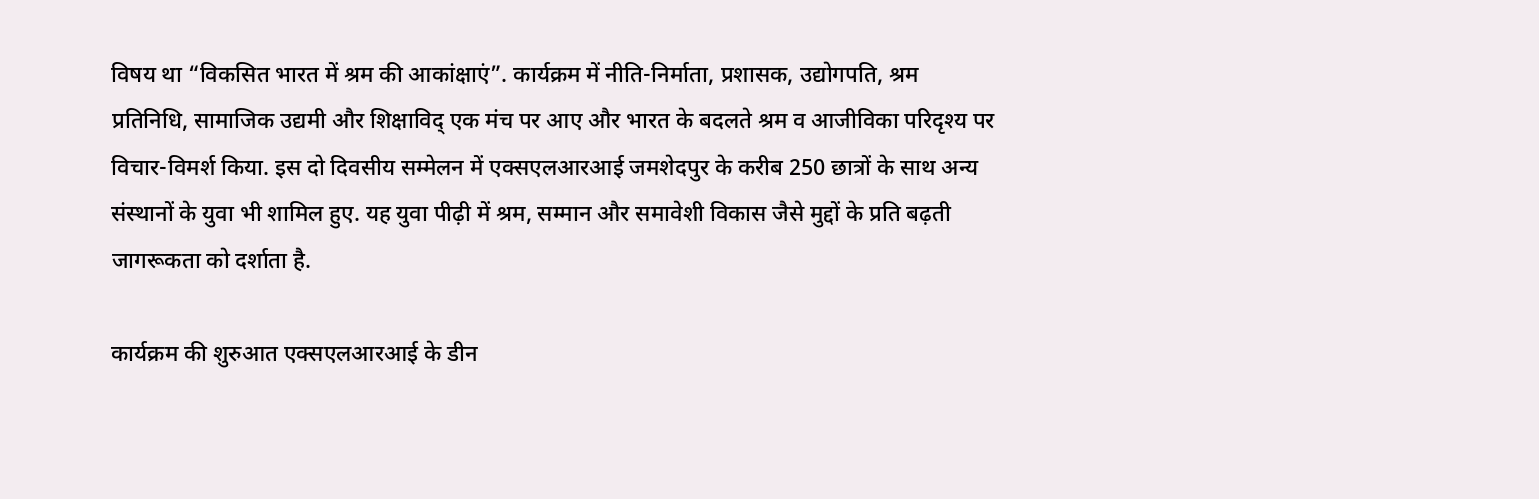विषय था “विकसित भारत में श्रम की आकांक्षाएं”. कार्यक्रम में नीति-निर्माता, प्रशासक, उद्योगपति, श्रम प्रतिनिधि, सामाजिक उद्यमी और शिक्षाविद् एक मंच पर आए और भारत के बदलते श्रम व आजीविका परिदृश्य पर विचार-विमर्श किया. इस दो दिवसीय सम्मेलन में एक्सएलआरआई जमशेदपुर के करीब 250 छात्रों के साथ अन्य संस्थानों के युवा भी शामिल हुए. यह युवा पीढ़ी में श्रम, सम्मान और समावेशी विकास जैसे मुद्दों के प्रति बढ़ती जागरूकता को दर्शाता है.

कार्यक्रम की शुरुआत एक्सएलआरआई के डीन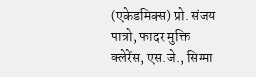(एकेडमिक्स) प्रो. संजय पात्रो, फादर मुक्ति क्लेरेंस, एस.जे., सिग्मा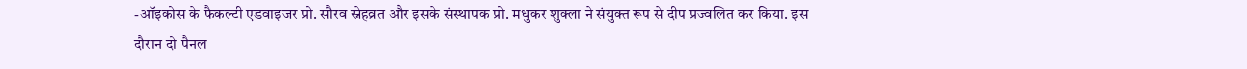-ऑइकोस के फैकल्टी एडवाइजर प्रो. सौरव स्नेहव्रत और इसके संस्थापक प्रो. मधुकर शुक्ला ने संयुक्त रूप से दीप प्रज्वलित कर किया. इस दौरान दो पैनल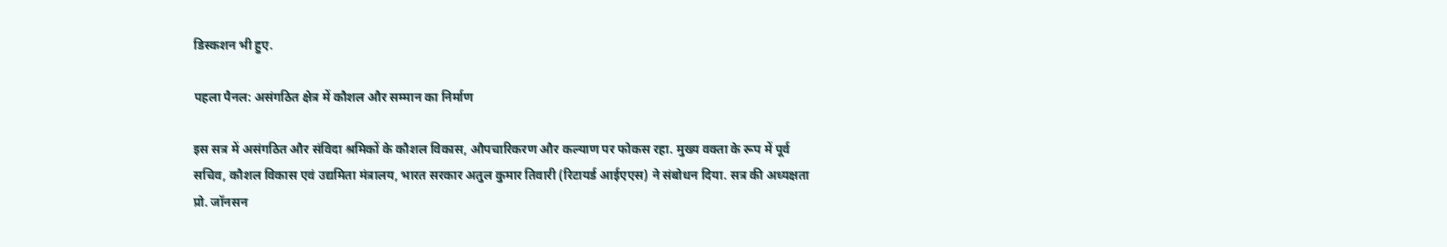डिस्कशन भी हुए.

पहला पैनल: असंगठित क्षेत्र में कौशल और सम्मान का निर्माण

इस सत्र में असंगठित और संविदा श्रमिकों के कौशल विकास, औपचारिकरण और कल्याण पर फोकस रहा. मुख्य वक्ता के रूप में पूर्व सचिव, कौशल विकास एवं उद्यमिता मंत्रालय, भारत सरकार अतुल कुमार तिवारी (रिटायर्ड आईएएस) ने संबोधन दिया. सत्र की अध्यक्षता प्रो. जॉनसन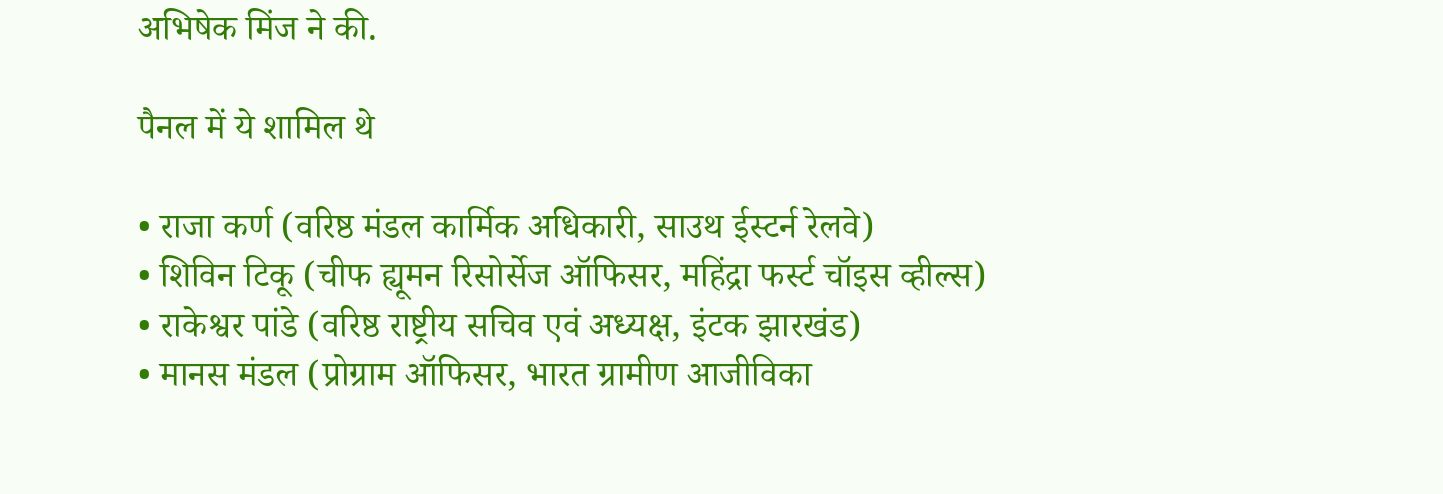अभिषेक मिंज ने की.

पैनल में ये शामिल थे

• राजा कर्ण (वरिष्ठ मंडल कार्मिक अधिकारी, साउथ ईस्टर्न रेलवे)
• शिविन टिकू (चीफ ह्यूमन रिसोर्सेज ऑफिसर, महिंद्रा फर्स्ट चॉइस व्हील्स)
• राकेश्वर पांडे (वरिष्ठ राष्ट्रीय सचिव एवं अध्यक्ष, इंटक झारखंड)
• मानस मंडल (प्रोग्राम ऑफिसर, भारत ग्रामीण आजीविका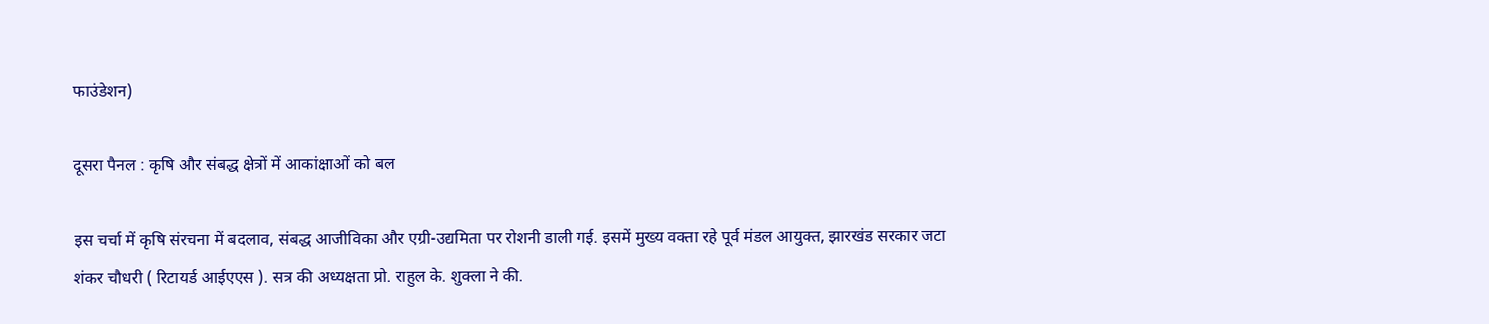फाउंडेशन)

दूसरा पैनल : कृषि और संबद्ध क्षेत्रों में आकांक्षाओं को बल

इस चर्चा में कृषि संरचना में बदलाव, संबद्ध आजीविका और एग्री-उद्यमिता पर रोशनी डाली गई. इसमें मुख्य वक्ता रहे पूर्व मंडल आयुक्त, झारखंड सरकार जटा शंकर चौधरी ( रिटायर्ड आईएएस ). सत्र की अध्यक्षता प्रो. राहुल के. शुक्ला ने की.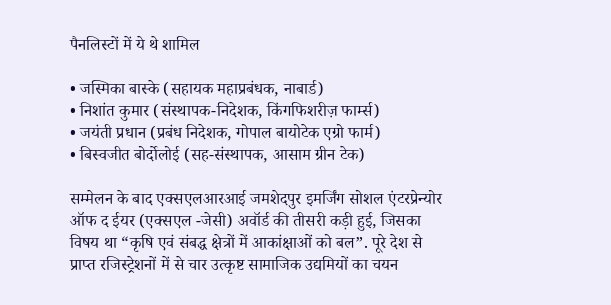पैनलिस्टों में ये थे शामिल

• जस्मिका बास्के (सहायक महाप्रबंधक, नाबार्ड)
• निशांत कुमार (संस्थापक-निदेशक, किंगफिशरीज़ फार्म्स)
• जयंती प्रधान (प्रबंध निदेशक, गोपाल बायोटेक एग्रो फार्म)
• बिस्वजीत बोर्दोलोई (सह-संस्थापक, आसाम ग्रीन टेक)

सम्मेलन के बाद एक्सएलआरआई जमशेदपुर इमर्जिंग सोशल एंटरप्रेन्योर ऑफ द ईयर (एक्सएल -जेसी) अवॉर्ड की तीसरी कड़ी हुई, जिसका विषय था “कृषि एवं संबद्ध क्षेत्रों में आकांक्षाओं को बल”. पूरे देश से प्राप्त रजिस्ट्रेशनों में से चार उत्कृष्ट सामाजिक उद्यमियों का चयन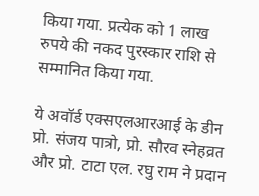किया गया. प्रत्येक को 1 लाख रुपये की नकद पुरस्कार राशि से सम्मानित किया गया.

ये अवॉर्ड एक्सएलआरआई के डीन प्रो. संजय पात्रो, प्रो. सौरव स्नेहव्रत और प्रो. टाटा एल. रघु राम ने प्रदान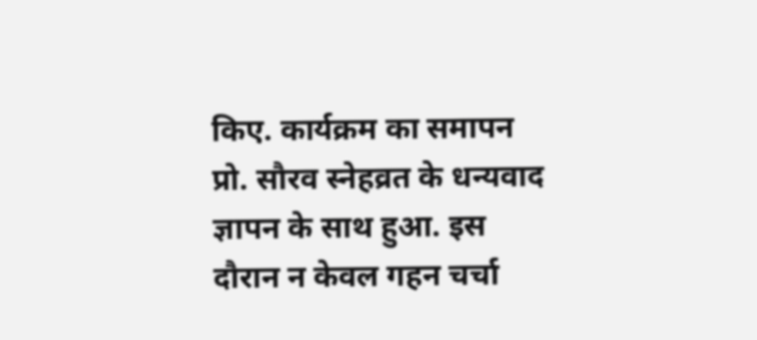किए. कार्यक्रम का समापन प्रो. सौरव स्नेहव्रत के धन्यवाद ज्ञापन के साथ हुआ. इस दौरान न केवल गहन चर्चा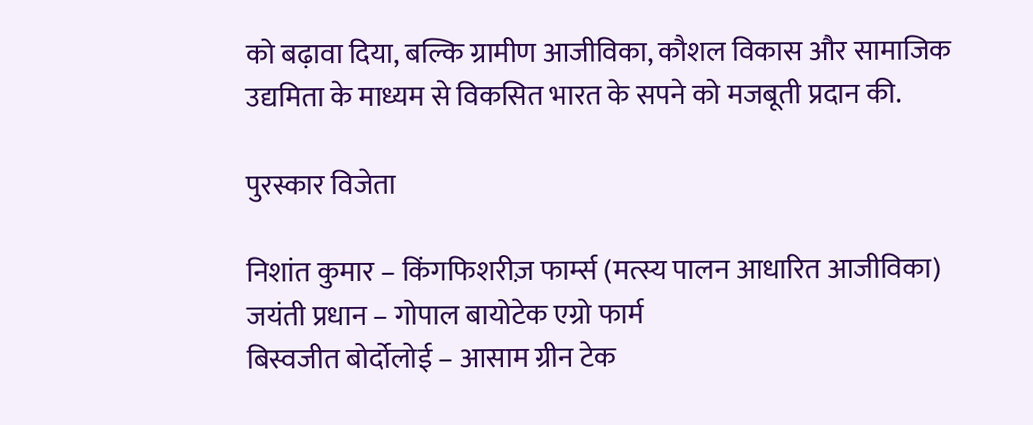को बढ़ावा दिया, बल्कि ग्रामीण आजीविका, कौशल विकास और सामाजिक उद्यमिता के माध्यम से विकसित भारत के सपने को मजबूती प्रदान की.

पुरस्कार विजेता

निशांत कुमार – किंगफिशरीज़ फार्म्स (मत्स्य पालन आधारित आजीविका)
जयंती प्रधान – गोपाल बायोटेक एग्रो फार्म
बिस्वजीत बोर्दोलोई – आसाम ग्रीन टेक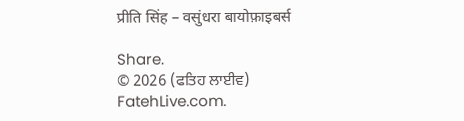प्रीति सिंह – वसुंधरा बायोफ़ाइबर्स

Share.
© 2026 (ਫਤਿਹ ਲਾਈਵ) FatehLive.com.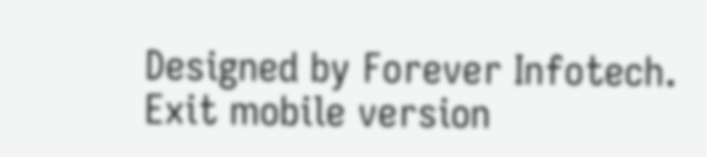Designed by Forever Infotech.
Exit mobile version